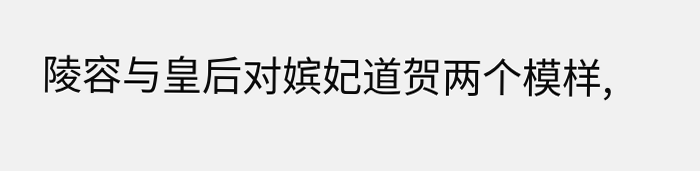陵容与皇后对嫔妃道贺两个模样,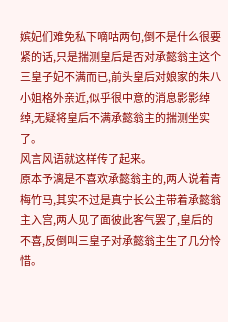嫔妃们难免私下嘀咕两句,倒不是什么很要紧的话,只是揣测皇后是否对承懿翁主这个三皇子妃不满而已,前头皇后对娘家的朱八小姐格外亲近,似乎很中意的消息影影绰绰,无疑将皇后不满承懿翁主的揣测坐实了。
风言风语就这样传了起来。
原本予漓是不喜欢承懿翁主的,两人说着青梅竹马,其实不过是真宁长公主带着承懿翁主入宫,两人见了面彼此客气罢了,皇后的不喜,反倒叫三皇子对承懿翁主生了几分怜惜。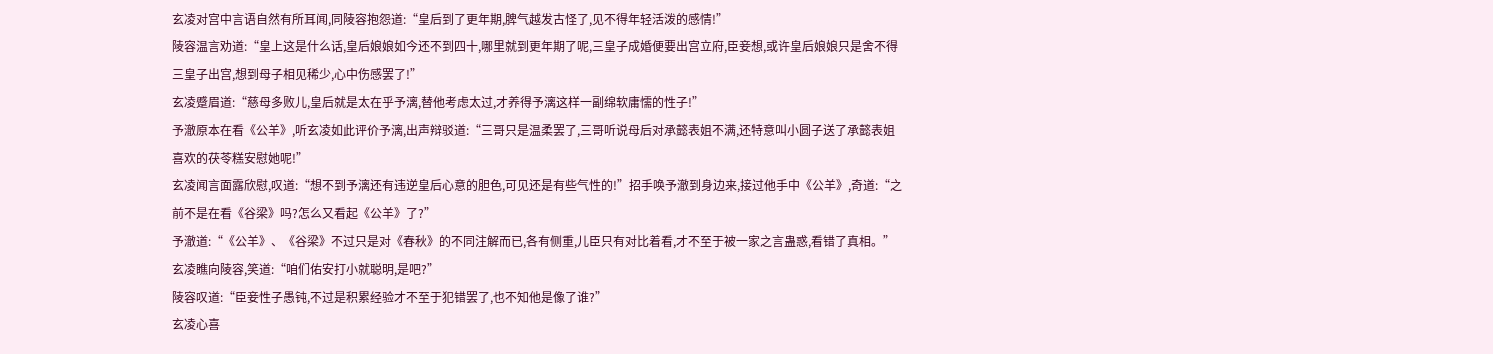玄凌对宫中言语自然有所耳闻,同陵容抱怨道:“皇后到了更年期,脾气越发古怪了,见不得年轻活泼的感情!”
陵容温言劝道:“皇上这是什么话,皇后娘娘如今还不到四十,哪里就到更年期了呢,三皇子成婚便要出宫立府,臣妾想,或许皇后娘娘只是舍不得三皇子出宫,想到母子相见稀少,心中伤感罢了!”
玄凌蹙眉道:“慈母多败儿,皇后就是太在乎予漓,替他考虑太过,才养得予漓这样一副绵软庸懦的性子!”
予澈原本在看《公羊》,听玄凌如此评价予漓,出声辩驳道:“三哥只是温柔罢了,三哥听说母后对承懿表姐不满,还特意叫小圆子送了承懿表姐喜欢的茯苓糕安慰她呢!”
玄凌闻言面露欣慰,叹道:“想不到予漓还有违逆皇后心意的胆色,可见还是有些气性的!”招手唤予澈到身边来,接过他手中《公羊》,奇道:“之前不是在看《谷梁》吗?怎么又看起《公羊》了?”
予澈道:“《公羊》、《谷梁》不过只是对《春秋》的不同注解而已,各有侧重,儿臣只有对比着看,才不至于被一家之言蛊惑,看错了真相。”
玄凌瞧向陵容,笑道:“咱们佑安打小就聪明,是吧?”
陵容叹道:“臣妾性子愚钝,不过是积累经验才不至于犯错罢了,也不知他是像了谁?”
玄凌心喜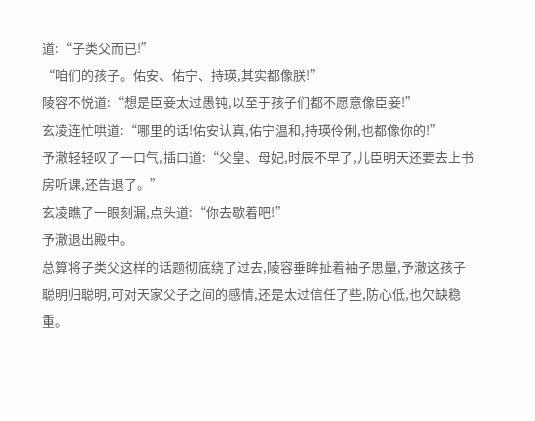道:“子类父而已!”
“咱们的孩子。佑安、佑宁、持瑛,其实都像朕!”
陵容不悦道:“想是臣妾太过愚钝,以至于孩子们都不愿意像臣妾!”
玄凌连忙哄道:“哪里的话!佑安认真,佑宁温和,持瑛伶俐,也都像你的!”
予澈轻轻叹了一口气,插口道:“父皇、母妃,时辰不早了,儿臣明天还要去上书房听课,还告退了。”
玄凌瞧了一眼刻漏,点头道:“你去歇着吧!”
予澈退出殿中。
总算将子类父这样的话题彻底绕了过去,陵容垂眸扯着袖子思量,予澈这孩子聪明归聪明,可对天家父子之间的感情,还是太过信任了些,防心低,也欠缺稳重。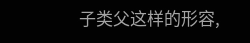子类父这样的形容,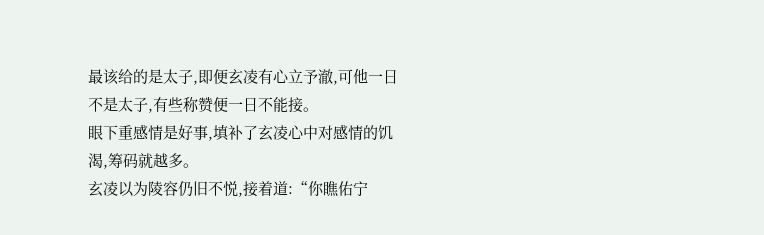最该给的是太子,即便玄凌有心立予澈,可他一日不是太子,有些称赞便一日不能接。
眼下重感情是好事,填补了玄凌心中对感情的饥渴,筹码就越多。
玄凌以为陵容仍旧不悦,接着道:“你瞧佑宁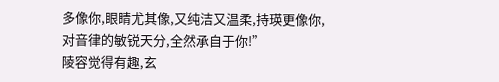多像你,眼睛尤其像,又纯洁又温柔,持瑛更像你,对音律的敏锐天分,全然承自于你!”
陵容觉得有趣,玄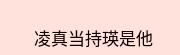凌真当持瑛是他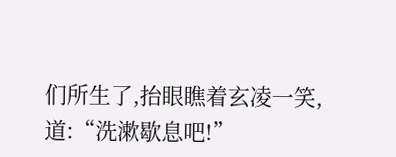们所生了,抬眼瞧着玄凌一笑,道:“洗漱歇息吧!”